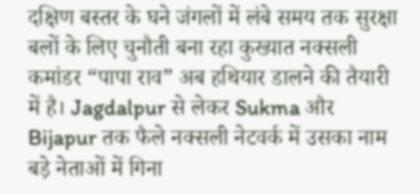दक्षिण बस्तर के घने जंगलों में लंबे समय तक सुरक्षा बलों के लिए चुनौती बना रहा कुख्यात नक्सली कमांडर “पापा राव” अब हथियार डालने की तैयारी में है। Jagdalpur से लेकर Sukma और Bijapur तक फैले नक्सली नेटवर्क में उसका नाम बड़े नेताओं में गिना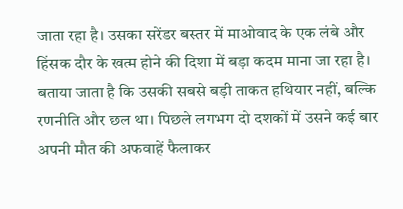जाता रहा है। उसका सरेंडर बस्तर में माओवाद के एक लंबे और हिंसक दौर के खत्म होने की दिशा में बड़ा कदम माना जा रहा है।
बताया जाता है कि उसकी सबसे बड़ी ताकत हथियार नहीं, बल्कि रणनीति और छल था। पिछले लगभग दो दशकों में उसने कई बार अपनी मौत की अफवाहें फैलाकर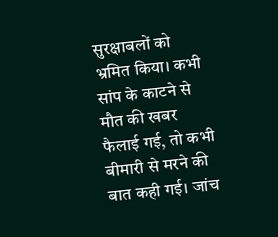सुरक्षाबलों को भ्रमित किया। कभी सांप के काटने से मौत की खबर फैलाई गई, तो कभी बीमारी से मरने की बात कही गई। जांच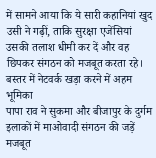में सामने आया कि ये सारी कहानियां खुद उसी ने गढ़ीं, ताकि सुरक्षा एजेंसियां उसकी तलाश धीमी कर दें और वह छिपकर संगठन को मजबूत करता रहे।
बस्तर में नेटवर्क खड़ा करने में अहम भूमिका
पापा राव ने सुकमा और बीजापुर के दुर्गम इलाकों में माओवादी संगठन की जड़ें मजबूत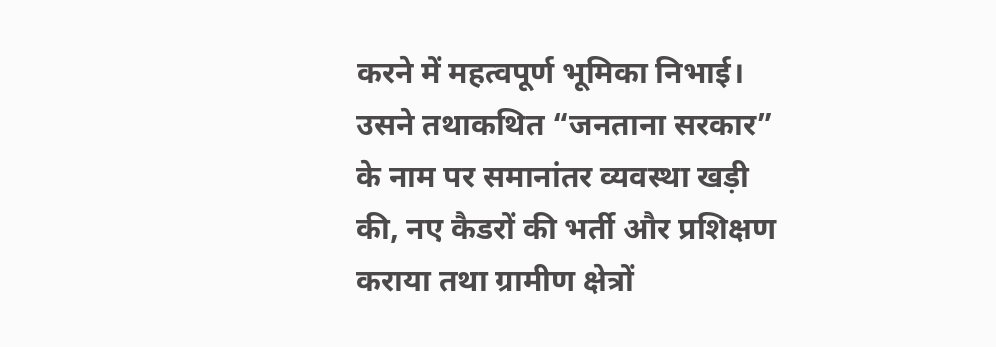करने में महत्वपूर्ण भूमिका निभाई। उसने तथाकथित “जनताना सरकार” के नाम पर समानांतर व्यवस्था खड़ी की, नए कैडरों की भर्ती और प्रशिक्षण कराया तथा ग्रामीण क्षेत्रों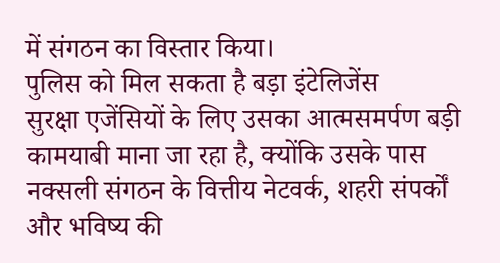में संगठन का विस्तार किया।
पुलिस को मिल सकता है बड़ा इंटेलिजेंस
सुरक्षा एजेंसियों के लिए उसका आत्मसमर्पण बड़ी कामयाबी माना जा रहा है, क्योंकि उसके पास नक्सली संगठन के वित्तीय नेटवर्क, शहरी संपर्कों और भविष्य की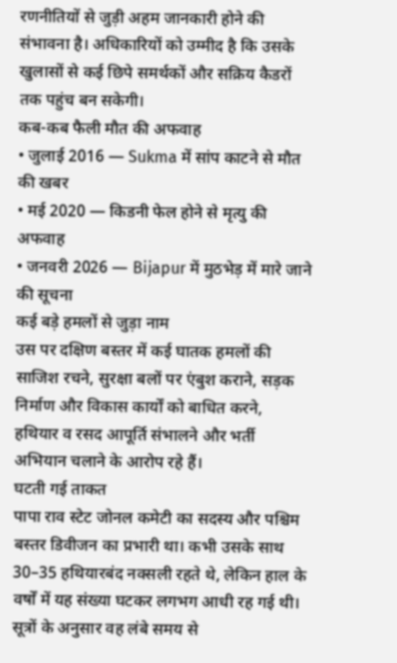रणनीतियों से जुड़ी अहम जानकारी होने की संभावना है। अधिकारियों को उम्मीद है कि उसके खुलासों से कई छिपे समर्थकों और सक्रिय कैडरों तक पहुंच बन सकेगी।
कब-कब फैली मौत की अफवाह
• जुलाई 2016 — Sukma में सांप काटने से मौत की खबर
• मई 2020 — किडनी फेल होने से मृत्यु की अफवाह
• जनवरी 2026 — Bijapur में मुठभेड़ में मारे जाने की सूचना
कई बड़े हमलों से जुड़ा नाम
उस पर दक्षिण बस्तर में कई घातक हमलों की साजिश रचने, सुरक्षा बलों पर एंबुश कराने, सड़क निर्माण और विकास कार्यों को बाधित करने, हथियार व रसद आपूर्ति संभालने और भर्ती अभियान चलाने के आरोप रहे हैं।
घटती गई ताकत
पापा राव स्टेट जोनल कमेटी का सदस्य और पश्चिम बस्तर डिवीजन का प्रभारी था। कभी उसके साथ 30–35 हथियारबंद नक्सली रहते थे, लेकिन हाल के वर्षों में यह संख्या घटकर लगभग आधी रह गई थी। सूत्रों के अनुसार वह लंबे समय से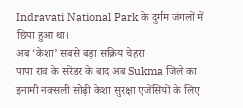Indravati National Park के दुर्गम जंगलों में छिपा हुआ था।
अब ‘केशा’ सबसे बड़ा सक्रिय चेहरा
पापा राव के सरेंडर के बाद अब Sukma जिले का इनामी नक्सली सोढ़ी केशा सुरक्षा एजेंसियों के लिए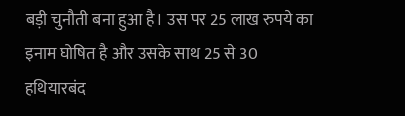बड़ी चुनौती बना हुआ है। उस पर 25 लाख रुपये का इनाम घोषित है और उसके साथ 25 से 30 हथियारबंद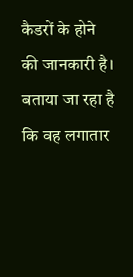कैडरों के होने की जानकारी है। बताया जा रहा है कि वह लगातार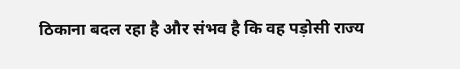ठिकाना बदल रहा है और संभव है कि वह पड़ोसी राज्य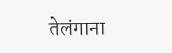तेलंगाना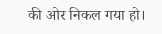की ओर निकल गया हो।